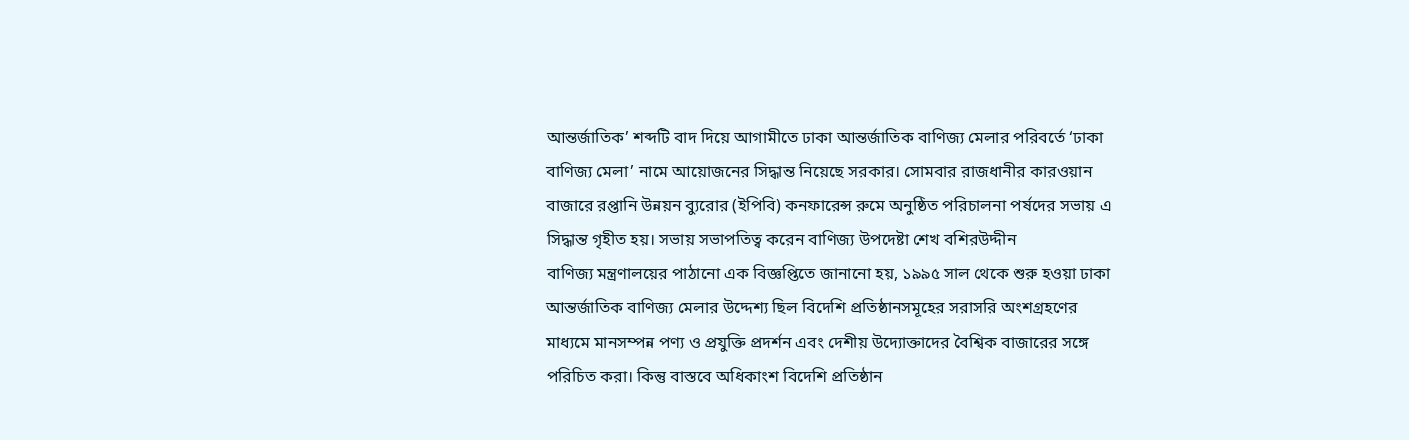আন্তর্জাতিক’ শব্দটি বাদ দিয়ে আগামীতে ঢাকা আন্তর্জাতিক বাণিজ্য মেলার পরিবর্তে ‘ঢাকা বাণিজ্য মেলা’ নামে আয়োজনের সিদ্ধান্ত নিয়েছে সরকার। সোমবার রাজধানীর কারওয়ান বাজারে রপ্তানি উন্নয়ন ব্যুরোর (ইপিবি) কনফারেন্স রুমে অনুষ্ঠিত পরিচালনা পর্ষদের সভায় এ সিদ্ধান্ত গৃহীত হয়। সভায় সভাপতিত্ব করেন বাণিজ্য উপদেষ্টা শেখ বশিরউদ্দীন
বাণিজ্য মন্ত্রণালয়ের পাঠানো এক বিজ্ঞপ্তিতে জানানো হয়, ১৯৯৫ সাল থেকে শুরু হওয়া ঢাকা আন্তর্জাতিক বাণিজ্য মেলার উদ্দেশ্য ছিল বিদেশি প্রতিষ্ঠানসমূহের সরাসরি অংশগ্রহণের মাধ্যমে মানসম্পন্ন পণ্য ও প্রযুক্তি প্রদর্শন এবং দেশীয় উদ্যোক্তাদের বৈশ্বিক বাজারের সঙ্গে পরিচিত করা। কিন্তু বাস্তবে অধিকাংশ বিদেশি প্রতিষ্ঠান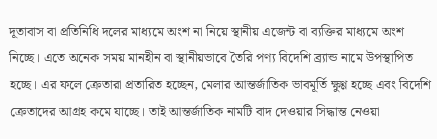দূতাবাস বা প্রতিনিধি দলের মাধ্যমে অংশ না নিয়ে স্থানীয় এজেন্ট বা ব্যক্তির মাধ্যমে অংশ নিচ্ছে। এতে অনেক সময় মানহীন বা স্থানীয়ভাবে তৈরি পণ্য বিদেশি ব্র্যান্ড নামে উপস্থাপিত হচ্ছে। এর ফলে ক্রেতারা প্রতারিত হচ্ছেন, মেলার আন্তর্জাতিক ভাবমূর্তি ক্ষুণ্ণ হচ্ছে এবং বিদেশি ক্রেতাদের আগ্রহ কমে যাচ্ছে। তাই আন্তর্জাতিক নামটি বাদ দেওয়ার সিদ্ধান্ত নেওয়া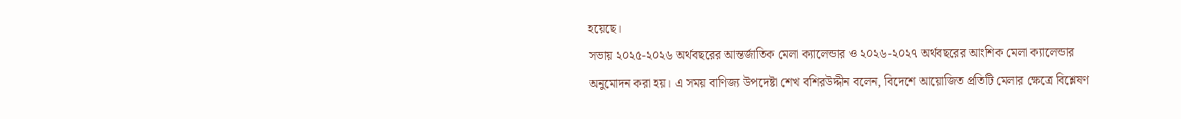হয়েছে।
সভায় ২০২৫-২০২৬ অর্থবছরের আন্তর্জাতিক মেলা ক্যালেন্ডার ও ২০২৬-২০২৭ অর্থবছরের আংশিক মেলা ক্যালেন্ডার অনুমোদন করা হয়। এ সময় বাণিজ্য উপদেষ্টা শেখ বশিরউদ্দীন বলেন, বিদেশে আয়োজিত প্রতিটি মেলার ক্ষেত্রে বিশ্লেষণ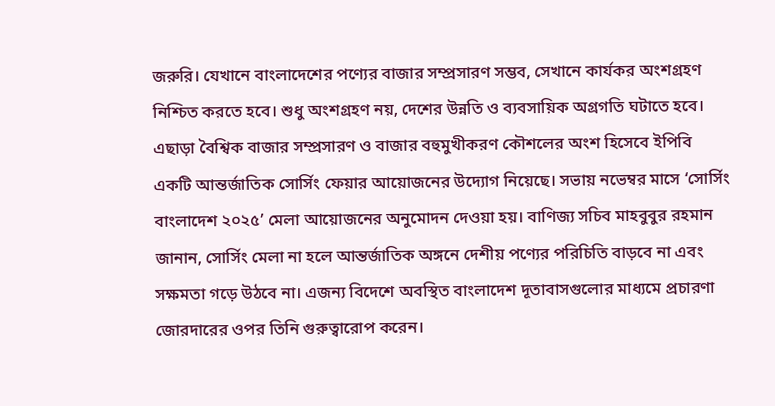জরুরি। যেখানে বাংলাদেশের পণ্যের বাজার সম্প্রসারণ সম্ভব, সেখানে কার্যকর অংশগ্রহণ নিশ্চিত করতে হবে। শুধু অংশগ্রহণ নয়, দেশের উন্নতি ও ব্যবসায়িক অগ্রগতি ঘটাতে হবে।
এছাড়া বৈশ্বিক বাজার সম্প্রসারণ ও বাজার বহুমুখীকরণ কৌশলের অংশ হিসেবে ইপিবি একটি আন্তর্জাতিক সোর্সিং ফেয়ার আয়োজনের উদ্যোগ নিয়েছে। সভায় নভেম্বর মাসে ‘সোর্সিং বাংলাদেশ ২০২৫’ মেলা আয়োজনের অনুমোদন দেওয়া হয়। বাণিজ্য সচিব মাহবুবুর রহমান জানান, সোর্সিং মেলা না হলে আন্তর্জাতিক অঙ্গনে দেশীয় পণ্যের পরিচিতি বাড়বে না এবং সক্ষমতা গড়ে উঠবে না। এজন্য বিদেশে অবস্থিত বাংলাদেশ দূতাবাসগুলোর মাধ্যমে প্রচারণা জোরদারের ওপর তিনি গুরুত্বারোপ করেন।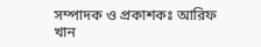সম্পাদক ও প্রকাশকঃ আরিফ খান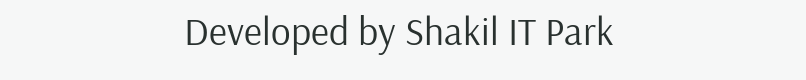Developed by Shakil IT Park